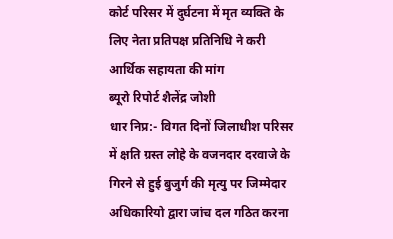कोर्ट परिसर में दुर्घटना में मृत व्यक्ति के लिए नेता प्रतिपक्ष प्रतिनिधि ने करी आर्थिक सहायता की मांग
ब्यूरो रिपोर्ट शैलेंद्र जोशी
धार निप्र:- विगत दिनों जिलाधीश परिसर में क्षति ग्रस्त लोहे के वजनदार दरवाजे के गिरने से हुई बुजुर्ग की मृत्यु पर जिम्मेदार अधिकारियो द्वारा जांच दल गठित करना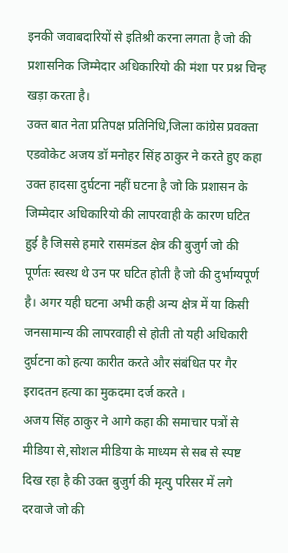इनकी जवाबदारियों से इतिश्री करना लगता है जो की प्रशासनिक जिम्मेदार अधिकारियो की मंशा पर प्रश्न चिन्ह खड़ा करता है।
उक्त बात नेता प्रतिपक्ष प्रतिनिधि,जिला कांग्रेस प्रवक्ता एडवोकेट अजय डॉ मनोहर सिंह ठाकुर ने करते हुए कहा उक्त हादसा दुर्घटना नहीं घटना है जो कि प्रशासन के जिम्मेदार अधिकारियो की लापरवाही के कारण घटित हुई है जिससे हमारे रासमंडल क्षेत्र की बुजुर्ग जो की पूर्णतः स्वस्थ थे उन पर घटित होती है जो की दुर्भाग्यपूर्ण है। अगर यही घटना अभी कही अन्य क्षेत्र में या किसी जनसामान्य की लापरवाही से होती तो यही अधिकारी दुर्घटना को हत्या कारीत करते और संबंधित पर गैर इरादतन हत्या का मुकदमा दर्ज करते ।
अजय सिंह ठाकुर ने आगे कहा की समाचार पत्रों से मीडिया से,सोशल मीडिया के माध्यम से सब से स्पष्ट दिख रहा है की उक्त बुजुर्ग की मृत्यु परिसर में लगे दरवाजे जो की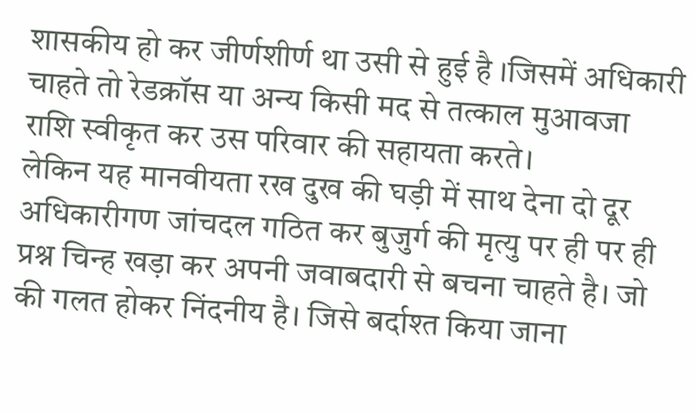शासकीय हो कर जीर्णशीर्ण था उसी से हुई है ।जिसमें अधिकारी चाहते तो रेडक्रॉस या अन्य किसी मद से तत्काल मुआवजा राशि स्वीकृत कर उस परिवार की सहायता करते।
लेकिन यह मानवीयता रख दुख की घड़ी में साथ देना दो दूर अधिकारीगण जांचदल गठित कर बुजुर्ग की मृत्यु पर ही पर ही प्रश्न चिन्ह खड़ा कर अपनी जवाबदारी से बचना चाहते है। जो की गलत होकर निंदनीय है। जिसे बर्दाश्त किया जाना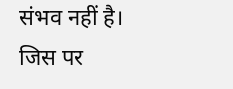संभव नहीं है।
जिस पर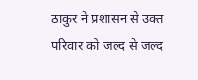ठाकुर ने प्रशासन से उक्त परिवार को जल्द से जल्द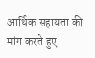आर्थिक सहायता की मांग करते हुए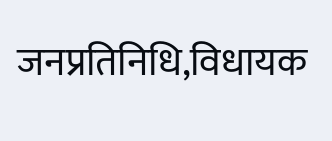जनप्रतिनिधि,विधायक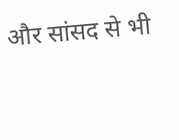और सांसद से भी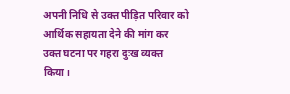अपनी निधि से उक्त पीड़ित परिवार को आर्थिक सहायता देने की मांग कर उक्त घटना पर गहरा दुःख व्यक्त किया।